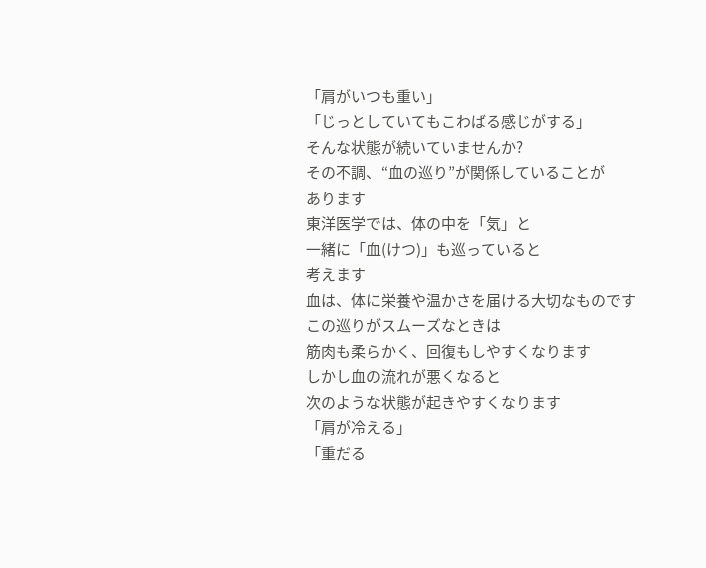「肩がいつも重い」
「じっとしていてもこわばる感じがする」
そんな状態が続いていませんか?
その不調、“血の巡り”が関係していることが
あります
東洋医学では、体の中を「気」と
一緒に「血(けつ)」も巡っていると
考えます
血は、体に栄養や温かさを届ける大切なものです
この巡りがスムーズなときは
筋肉も柔らかく、回復もしやすくなります
しかし血の流れが悪くなると
次のような状態が起きやすくなります
「肩が冷える」
「重だる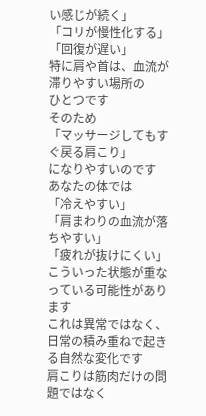い感じが続く」
「コリが慢性化する」
「回復が遅い」
特に肩や首は、血流が滞りやすい場所の
ひとつです
そのため
「マッサージしてもすぐ戻る肩こり」
になりやすいのです
あなたの体では
「冷えやすい」
「肩まわりの血流が落ちやすい」
「疲れが抜けにくい」
こういった状態が重なっている可能性があります
これは異常ではなく、日常の積み重ねで起きる自然な変化です
肩こりは筋肉だけの問題ではなく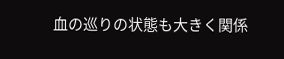血の巡りの状態も大きく関係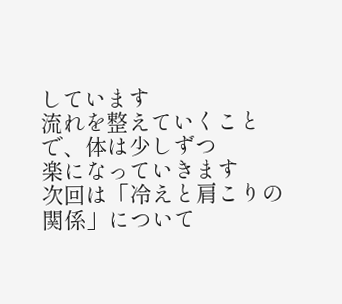しています
流れを整えていくことで、体は少しずつ
楽になっていきます
次回は「冷えと肩こりの関係」について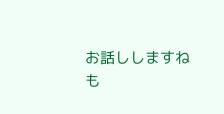お話ししますね
も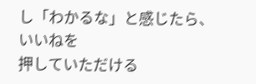し「わかるな」と感じたら、いいねを
押していただける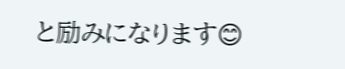と励みになります😊